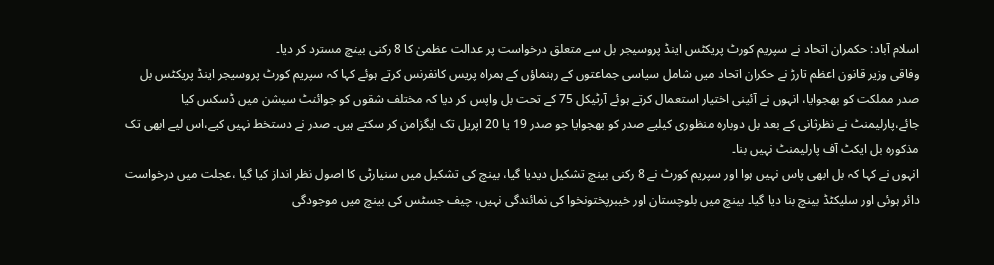اسلام آباد: حکمران اتحاد نے سپریم کورٹ پریکٹس اینڈ پروسیجر بل سے متعلق درخواست پر عدالت عظمیٰ کا 8 رکنی بینچ مسترد کر دیا۔
وفاقی وزیر قانون اعظم تارڑ نے حکران اتحاد میں شامل سیاسی جماعتوں کے رہنماؤں کے ہمراہ پریس کانفرنس کرتے ہوئے کہا کہ سپریم کورٹ پروسیجر اینڈ پریکٹس بل صدر مملکت کو بھجوایا، انہوں نے آئینی اختیار استعمال کرتے ہوئے آرٹیکل 75 کے تحت بل واپس کر دیا کہ مختلف شقوں کو جوائنٹ سیشن میں ڈسکس کیا جائے،پارلیمنٹ نے نظرثانی کے بعد بل دوبارہ منظوری کیلیے صدر کو بھجوایا جو صدر 19 یا 20 اپریل تک ایگزامن کر سکتے ہیں۔ صدر نے دستخط نہیں کیے،اس لیے ابھی تک مذکورہ بل ایکٹ آف پارلیمنٹ نہیں بنا۔
انہوں نے کہا کہ بل ابھی پاس نہیں ہوا اور سپریم کورٹ نے 8 رکنی بینچ تشکیل دیدیا گیا، بینچ کی تشکیل میں سنیارٹی کا اصول نظر انداز کیا گیا ،عجلت میں درخواست دائر ہوئی اور سلیکٹڈ بینچ بنا دیا گیا۔ بینچ میں بلوچستان اور خیبرپختونخوا کی نمائندگی نہیں، چیف جسٹس کی بینچ میں موجودگی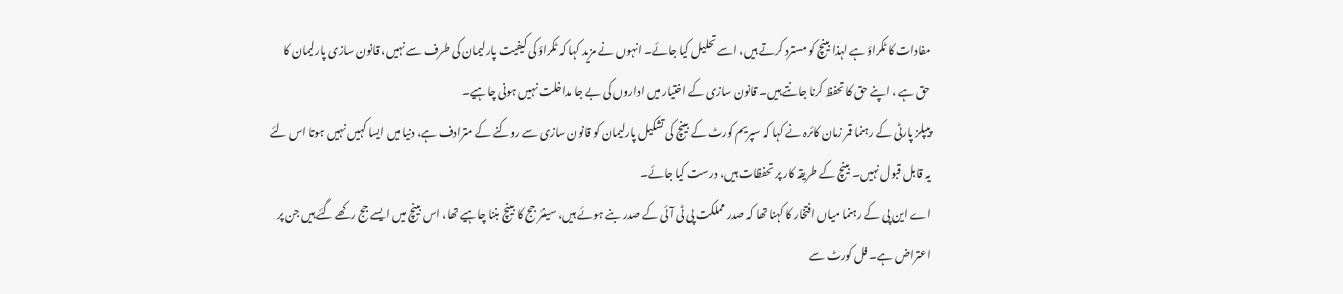مفادات کا ٹکراؤ ہے لہذا بینچ کو مسترد کرتے ہیں، اسے تحلیل کیا جائے۔ انہوں نے مزید کہا کہ ٹکراؤ کی کیفیت پارلیمان کی طرف سے نہیں، قانون سازی پارلیمان کا حق ہے ، اپنے حق کا تحفظ کرنا جانتے ہیں۔ قانون سازی کے اختیار میں اداروں کی بے جا مداخلت نہیں ہونی چاہیے۔
پیپلز پارٹی کے رہنما قمر زمان کائرہ نے کہا کہ سپریم کورٹ کے بینچ کی تشکیل پارلیمان کو قانون سازی سے روکنے کے مترادف ہے، دنیا میں ایسا کہیں نہیں ہوتا اس لئے یہ قابل قبول نہیں۔ بینچ کے طریقہ کار پر تحفظات ہیں، درست کیا جائے۔
اے این پی کے رہنما میاں افتخار کا کہنا تھا کہ صدر مملکت پی ٹی آئی کے صدر بنے ہوئے ہیں، سینئر جج کا بینچ بننا چاہیے تھا، اس بینچ میں ایسے جج رکھے گئے ہیں جن پر اعتراض ہے۔ فل کورٹ سے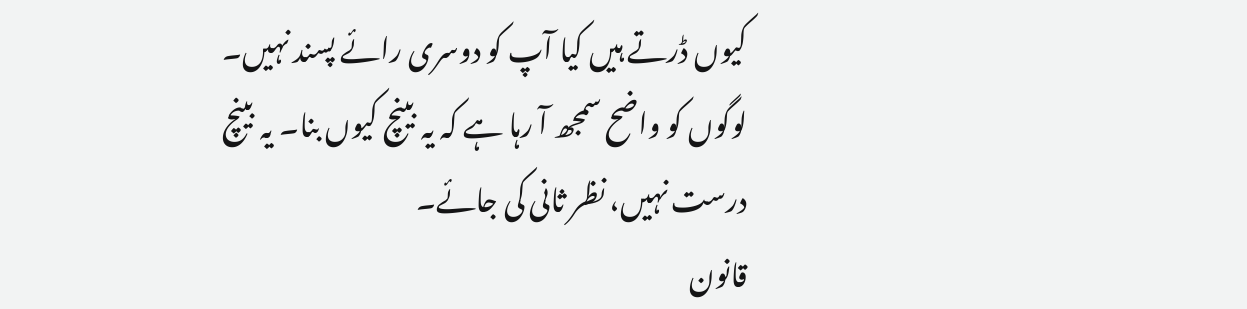کیوں ڈرتے ہیں کیا آپ کو دوسری رائے پسند نہیں۔ لوگوں کو واضح سمجھ آ رہا ہے کہ یہ بینچ کیوں بنا۔ یہ بینچ درست نہیں، نظر ثانی کی جائے۔
قانون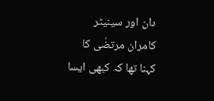دان اور سینیٹر کامران مرتضٰی کا کہنا تھا کہ کبھی ایسا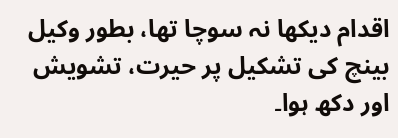اقدام دیکھا نہ سوچا تھا، بطور وکیل بینچ کی تشکیل پر حیرت، تشویش اور دکھ ہوا۔